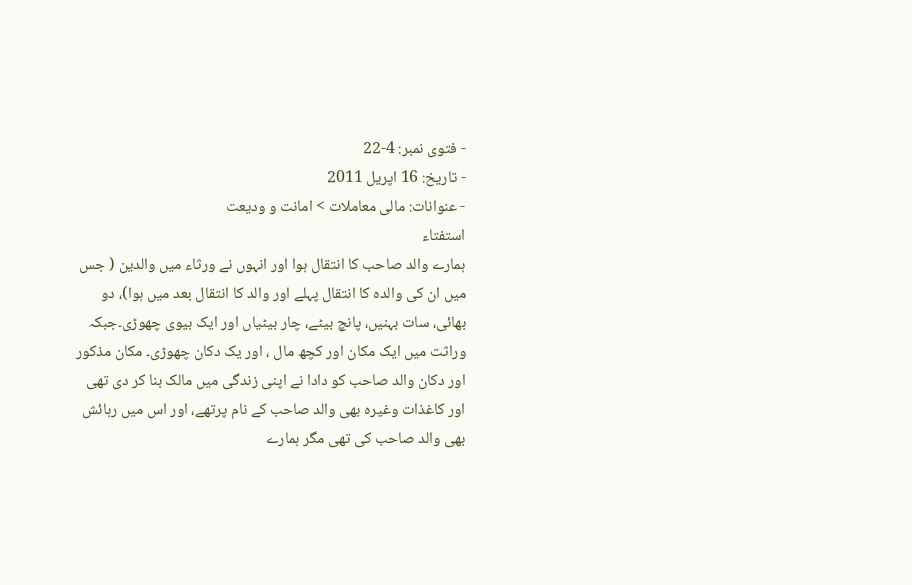- فتوی نمبر: 4-22
- تاریخ: 16 اپریل 2011
- عنوانات: مالی معاملات > امانت و ودیعت
استفتاء
ہمارے والد صاحب کا انتقال ہوا اور انہوں نے ورثاء میں والدین ( جس میں ان کی والدہ کا انتقال پہلے اور والد کا انتقال بعد میں ہوا)، دو بھائی، سات بہنیں، پانچ بیٹے، چار بیٹیاں اور ایک بیوی چھوڑی۔جبکہ وراثت میں ایک مکان اور کچھ مال ، اور یک دکان چھوڑی۔ مکان مذکور اور دکان والد صاحب کو دادا نے اپنی زندگی میں مالک بنا کر دی تھی اور کاغذات وغیرہ بھی والد صاحب کے نام پرتھے، اور اس میں رہائش بھی والد صاحب کی تھی مگر ہمارے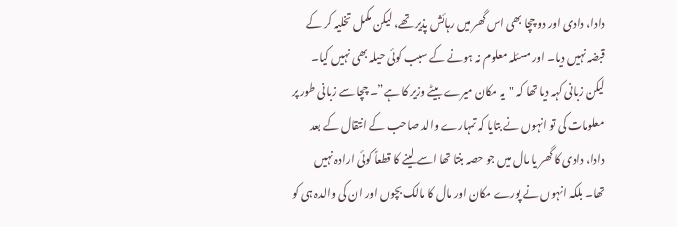دادا، دادی اور دو چچا بھی اس گھر میں رہائش پذیر تھے، لیکن مکمل تخلیہ کر کے قبضہ نہیں دیا۔ اور مسئلہ معلوم نہ ہونے کے سبب کوئی حیلہ بھی نہیں کیا۔ لیکن زبانی کہہ دیا تھا کہ "یہ مکان میرے بیٹے وزیر کا ہے”۔ چچا سے زبانی طور پر معلومات کی تو انہوں نے بتایا کہ تمہارے والد صاحب کے انتقال کے بعد دادا، دادی کا گھر یا مال میں جو حصہ بنتا تھا اسے لینے کا قطعاً کوئی ارادہ نہیں تھا۔ بلکہ انہوں نے پورے مکان اور مال کا مالک بچوں اور ان کی والدہ ہی کو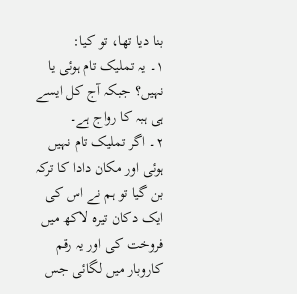بنا دیا تھا، تو کیا:
۱۔ یہ تملیک تام ہوئی یا نہیں؟ جبکہ آج کل ایسے ہی ہبہ کا رواج ہے۔
۲۔ اگر تملیک تام نہیں ہوئی اور مکان دادا کا ترکہ بن گیا تو ہم نے اس کی ایک دکان تیرہ لاکھ میں فروخت کی اور یہ رقم کاروبار میں لگائی جس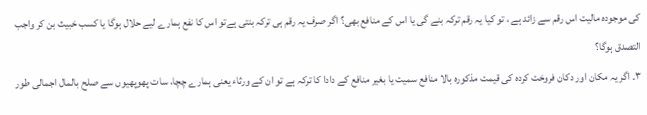کی موجودہ مالیت اس رقم سے زائد ہے ، تو کیا یہ رقم ترکہ بنے گی یا اس کے منافع بھی؟ اگر صرف یہ رقم ہی ترکہ بنتی ہےتو اس کا نفع ہمارے لیے حلال ہوگا یا کسب خبیث بن کر واجب التصدق ہوگا؟
۳۔ اگر یہ مکان اور دکان فروخت کردہ کی قیمت مذکورہ بالا منافع سمیت یا بغیر منافع کے دادا کا ترکہ ہے تو ان کے ورثاء یعنی ہمارے چچا، سات پھوپھیوں سے صلح بالمال اجمالی طور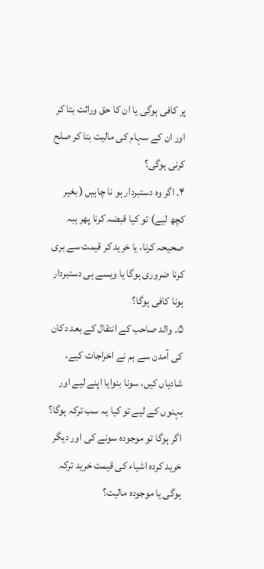پر کافی ہوگی یا ان کا حق وراثت بتا کر اور ان کے سہام کی مالیت بتا کر صلح کرنی ہوگی؟
۴۔ اگر وہ دستبردار ہو نا چاہیں ( بغیر کچھ لیے) تو کیا قبضہ کرنا پھر ہبہ صحیحہ کرنا، یا خرید کر قیمت سے بری کرنا ضروری ہوگا یا ویسے ہی دستبردار ہونا کافی ہوگا؟
۵۔ والد صاحب کے انتقال کے بعد دکان کی آمدن سے ہم نے اخراجات کیے، شادیاں کیں، سونا بنوایا اپنے لیے اور بہنوں کے لیے تو کیا یہ سب ترکہ ہوگا؟ اگر ہوگا تو موجودہ سونے کی اور دیگر خرید کردہ اشیاء کی قیمت خرید ترکہ ہوگی یا موجودہ مالیت؟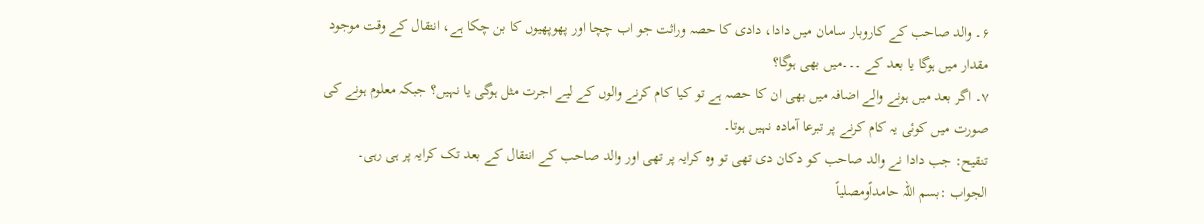۶۔ والد صاحب کے کاروبار سامان میں دادا، دادی کا حصہ وراثت جو اب چچا اور پھوپھیوں کا بن چکا ہے، انتقال کے وقت موجود مقدار میں ہوگا یا بعد کے ۔۔۔میں بھی ہوگا؟
۷۔ اگر بعد میں ہونے والے اضافہ میں بھی ان کا حصہ ہے تو کیا کام کرنے والوں کے لیے اجرت مثل ہوگی یا نہیں؟ جبکہ معلوم ہونے کی صورت میں کوئی یہ کام کرنے پر تبرعا آمادہ نہیں ہوتا۔
تنقیح: جب دادا نے والد صاحب کو دکان دی تھی تو وہ کرایہ پر تھی اور والد صاحب کے انتقال کے بعد تک کرایہ پر ہی رہی۔
الجواب :بسم اللہ حامداًومصلیاً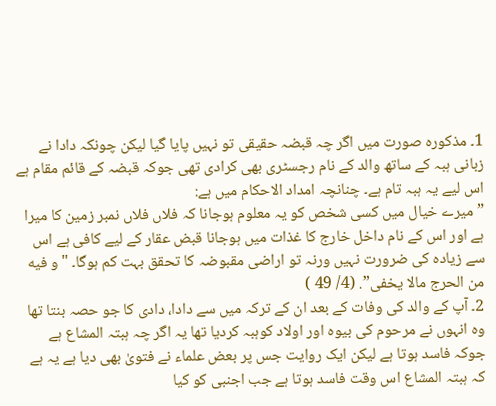1۔ مذکورہ صورت میں اگر چہ قبضہ حقیقی تو نہیں پایا گیا لیکن چونکہ دادا نے زبانی ہبہ کے ساتھ والد کے نام رجسٹری بھی کرادی تھی جوکہ قبضہ کے قائم مقام ہے اس لیے یہ ہبہ تام ہے۔ چنانچہ امداد الاحکام میں ہے:
” میرے خیال میں کسی شخص کو یہ معلوم ہوجانا کہ فلاں فلاں نمبر زمین کا میرا ہے اور اس کے نام داخل خارج کا غذات میں ہوجانا قبض عقار کے لیے کافی ہے اس سے زیادہ کی ضرورت نہیں ورنہ تو اراضی مقبوضہ کا تحقق بہت کم ہوگا۔ "و فيه من الحرج مالا يخفى”. (4/ 49 )
2۔ آپ کے والد کی وفات کے بعد ان کے ترکہ میں سے دادا، دادی کا جو حصہ بنتا تھا وہ انہوں نے مرحوم کی بیوہ اور اولاد کوہبہ کردیا تھا یہ اگر چہ ہبتہ المشاع ہے جوکہ فاسد ہوتا ہے لیکن ایک روایت جس پر بعض علماء نے فتویٰ بھی دیا ہے یہ ہے کہ ہبتہ المشاع اس وقت فاسد ہوتا ہے جب اجنبی کو کیا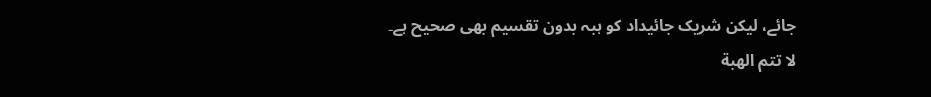جائے، لیکن شریک جائیداد کو ہبہ بدون تقسیم بھی صحیح ہے۔
لا تتم الهبة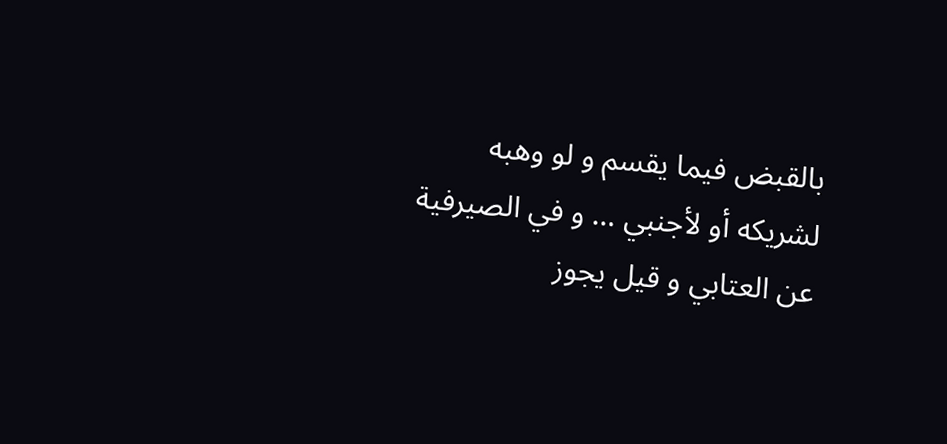بالقبض فيما يقسم و لو وهبه لشريكه أو لأجنبي … و في الصيرفية عن العتابي و قيل يجوز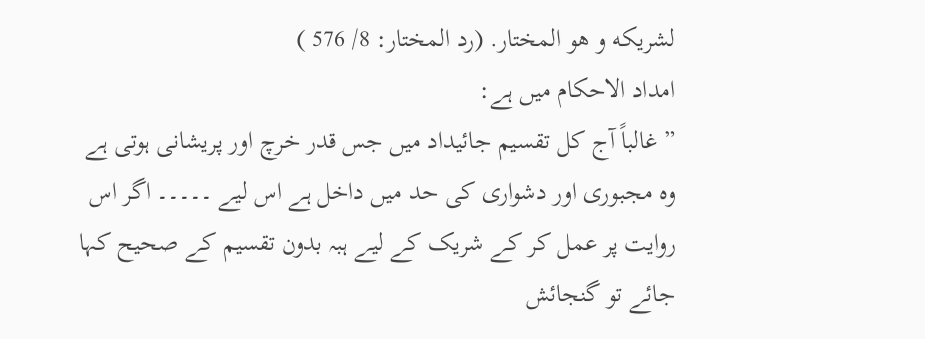لشريكه و هو المختار. (رد المختار: 8/ 576 )
امداد الاحکام میں ہے:
” غالباً آج کل تقسیم جائیداد میں جس قدر خرچ اور پریشانی ہوتی ہے وہ مجبوری اور دشواری کی حد میں داخل ہے اس لیے ۔۔۔۔۔ اگر اس روایت پر عمل کر کے شریک کے لیے ہبہ بدون تقسیم کے صحیح کہا جائے تو گنجائش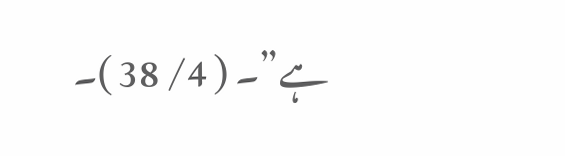ہے”۔ ( 4/ 38 )۔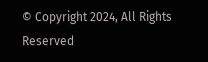© Copyright 2024, All Rights Reserved